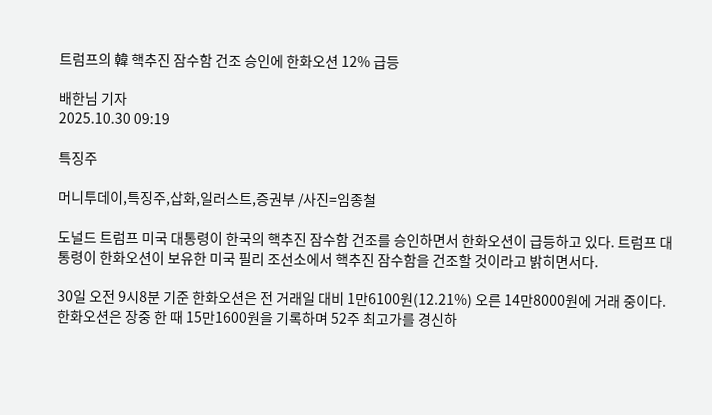트럼프의 韓 핵추진 잠수함 건조 승인에 한화오션 12% 급등

배한님 기자
2025.10.30 09:19

특징주

머니투데이,특징주,삽화,일러스트,증권부 /사진=임종철

도널드 트럼프 미국 대통령이 한국의 핵추진 잠수함 건조를 승인하면서 한화오션이 급등하고 있다. 트럼프 대통령이 한화오션이 보유한 미국 필리 조선소에서 핵추진 잠수함을 건조할 것이라고 밝히면서다.

30일 오전 9시8분 기준 한화오션은 전 거래일 대비 1만6100원(12.21%) 오른 14만8000원에 거래 중이다. 한화오션은 장중 한 때 15만1600원을 기록하며 52주 최고가를 경신하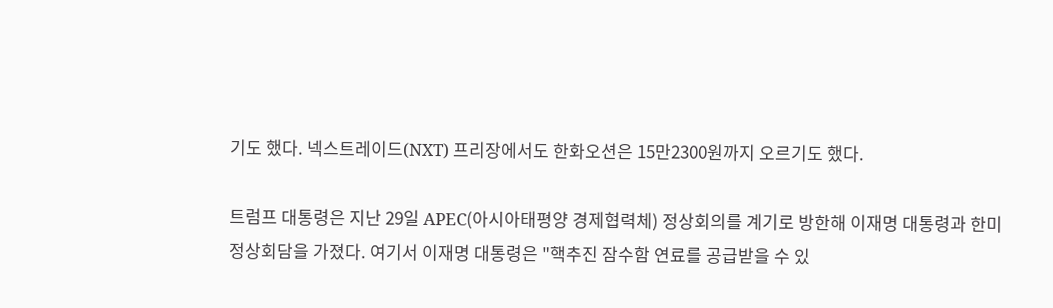기도 했다. 넥스트레이드(NXT) 프리장에서도 한화오션은 15만2300원까지 오르기도 했다.

트럼프 대통령은 지난 29일 APEC(아시아태평양 경제협력체) 정상회의를 계기로 방한해 이재명 대통령과 한미 정상회담을 가졌다. 여기서 이재명 대통령은 "핵추진 잠수함 연료를 공급받을 수 있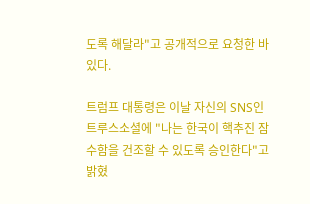도록 해달라"고 공개적으로 요청한 바 있다.

트럼프 대통령은 이날 자신의 SNS인 트루스소셜에 "나는 한국이 핵추진 잠수함을 건조할 수 있도록 승인한다"고 밝혔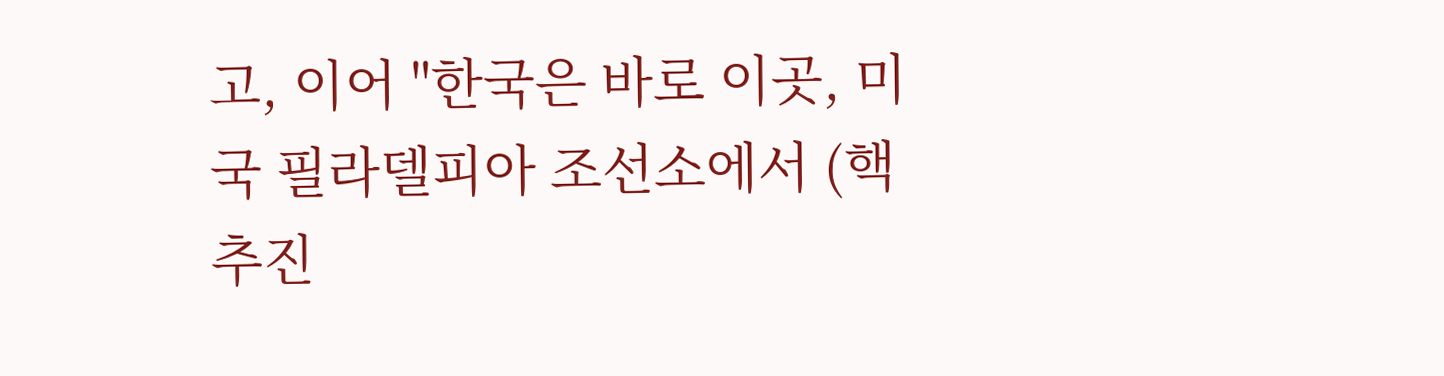고, 이어 "한국은 바로 이곳, 미국 필라델피아 조선소에서 (핵추진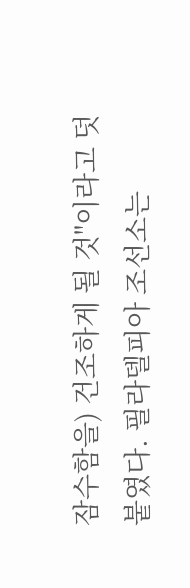잠수함을) 건조하게 될 것"이라고 덧붙였다. 필라델피아 조선소는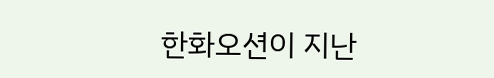한화오션이 지난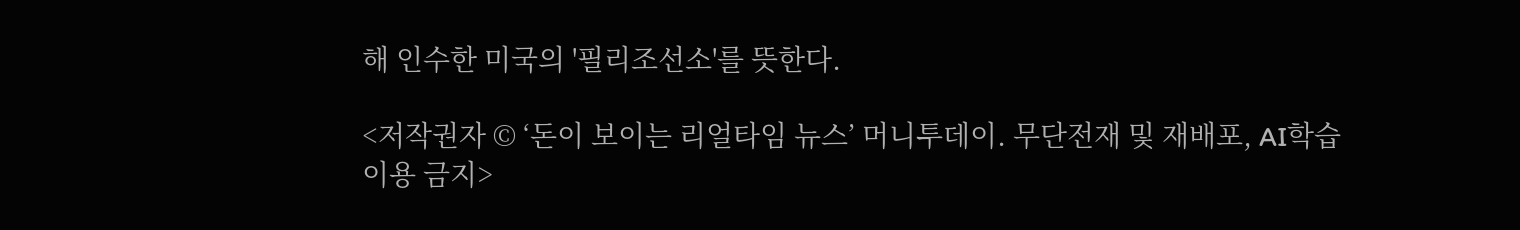해 인수한 미국의 '필리조선소'를 뜻한다.

<저작권자 © ‘돈이 보이는 리얼타임 뉴스’ 머니투데이. 무단전재 및 재배포, AI학습 이용 금지>